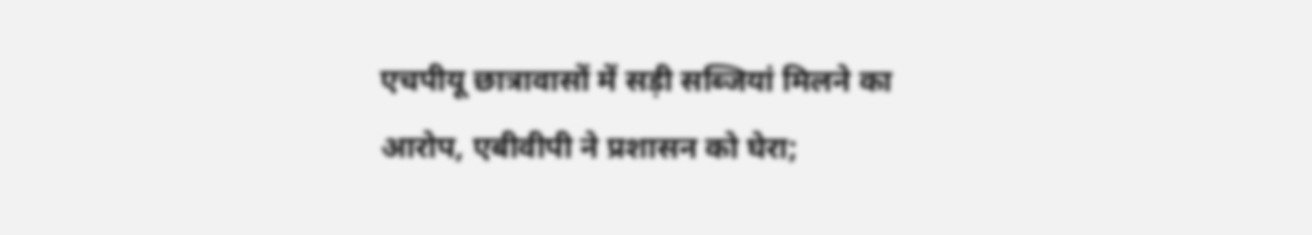एचपीयू छात्रावासों में सड़ी सब्जियां मिलने का आरोप, एबीवीपी ने प्रशासन को घेरा;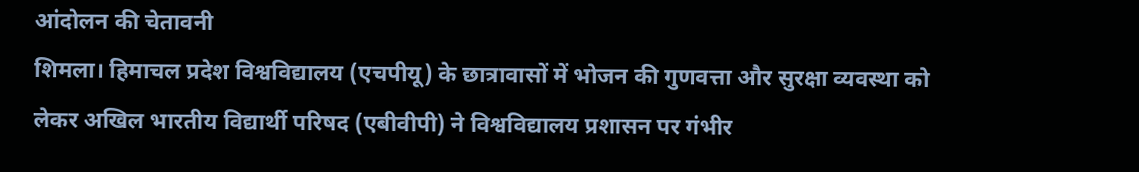आंदोलन की चेतावनी
शिमला। हिमाचल प्रदेश विश्वविद्यालय (एचपीयू) के छात्रावासों में भोजन की गुणवत्ता और सुरक्षा व्यवस्था को लेकर अखिल भारतीय विद्यार्थी परिषद (एबीवीपी) ने विश्वविद्यालय प्रशासन पर गंभीर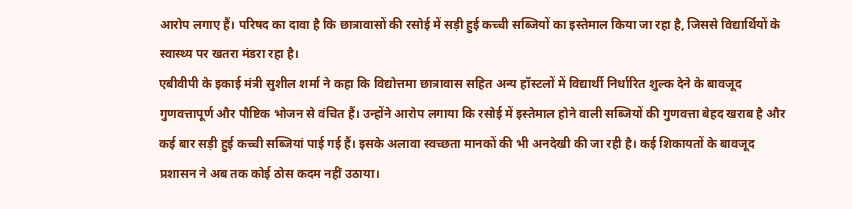आरोप लगाए हैं। परिषद का दावा है कि छात्रावासों की रसोई में सड़ी हुई कच्ची सब्जियों का इस्तेमाल किया जा रहा है, जिससे विद्यार्थियों के स्वास्थ्य पर खतरा मंडरा रहा है।
एबीवीपी के इकाई मंत्री सुशील शर्मा ने कहा कि विद्योत्तमा छात्रावास सहित अन्य हॉस्टलों में विद्यार्थी निर्धारित शुल्क देने के बावजूद गुणवत्तापूर्ण और पौष्टिक भोजन से वंचित हैं। उन्होंने आरोप लगाया कि रसोई में इस्तेमाल होने वाली सब्जियों की गुणवत्ता बेहद खराब है और कई बार सड़ी हुई कच्ची सब्जियां पाई गई हैं। इसके अलावा स्वच्छता मानकों की भी अनदेखी की जा रही है। कई शिकायतों के बावजूद प्रशासन ने अब तक कोई ठोस कदम नहीं उठाया।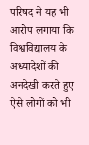परिषद ने यह भी आरोप लगाया कि विश्वविद्यालय के अध्यादेशों की अनदेखी करते हुए ऐसे लोगों को भी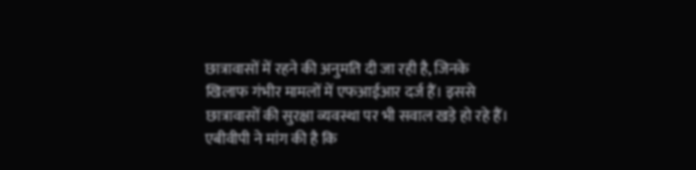छात्रावासों में रहने की अनुमति दी जा रही है, जिनके खिलाफ गंभीर मामलों में एफआईआर दर्ज हैं। इससे छात्रावासों की सुरक्षा व्यवस्था पर भी सवाल खड़े हो रहे हैं।
एबीवीपी ने मांग की है कि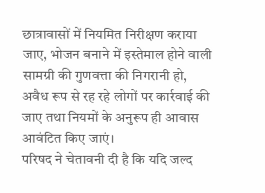छात्रावासों में नियमित निरीक्षण कराया जाए, भोजन बनाने में इस्तेमाल होने वाली सामग्री की गुणवत्ता की निगरानी हो, अवैध रूप से रह रहे लोगों पर कार्रवाई की जाए तथा नियमों के अनुरूप ही आवास आवंटित किए जाएं।
परिषद ने चेतावनी दी है कि यदि जल्द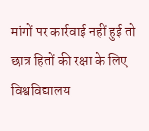मांगों पर कार्रवाई नहीं हुई तो छात्र हितों की रक्षा के लिए विश्वविद्यालय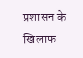प्रशासन के खिलाफ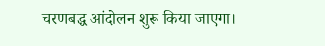चरणबद्ध आंदोलन शुरू किया जाएगा।